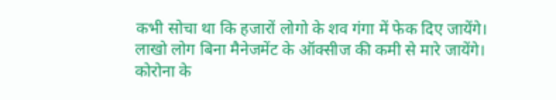कभी सोचा था कि हजारों लोगो के शव गंगा में फेक दिए जायेंगे।
लाखो लोग बिना मैनेजमेंट के ऑक्सीज की कमी से मारे जायेंगे।
कोरोना के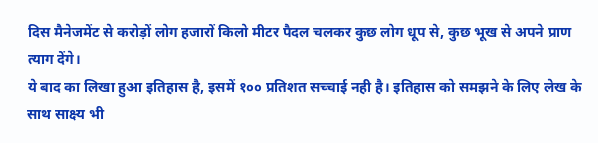दिस मैनेजमेंट से करोड़ों लोग हजारों किलो मीटर पैदल चलकर कुछ लोग धूप से, कुछ भूख से अपने प्राण त्याग देंगे।
ये बाद का लिखा हुआ इतिहास है, इसमें १०० प्रतिशत सच्चाई नही है। इतिहास को समझने के लिए लेख के साथ साक्ष्य भी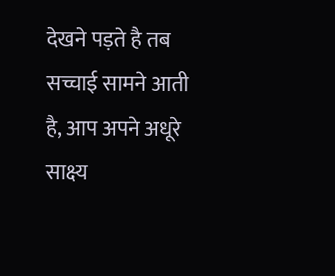देखने पड़ते है तब सच्चाई सामने आती है, आप अपने अधूरे साक्ष्य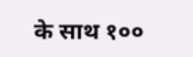के साथ १००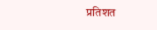प्रतिशत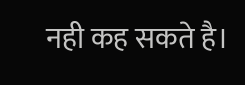नही कह सकते है।